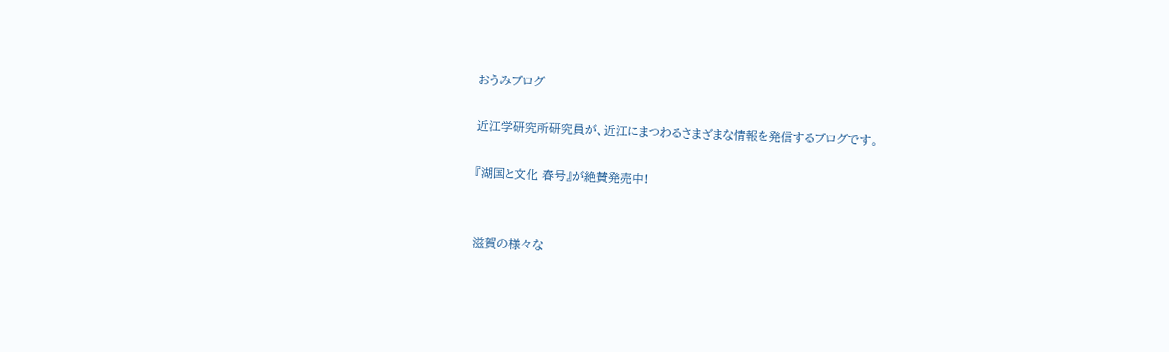おうみブログ

近江学研究所研究員が、近江にまつわるさまざまな情報を発信するブログです。

『湖国と文化 春号』が絶賛発売中!


滋賀の様々な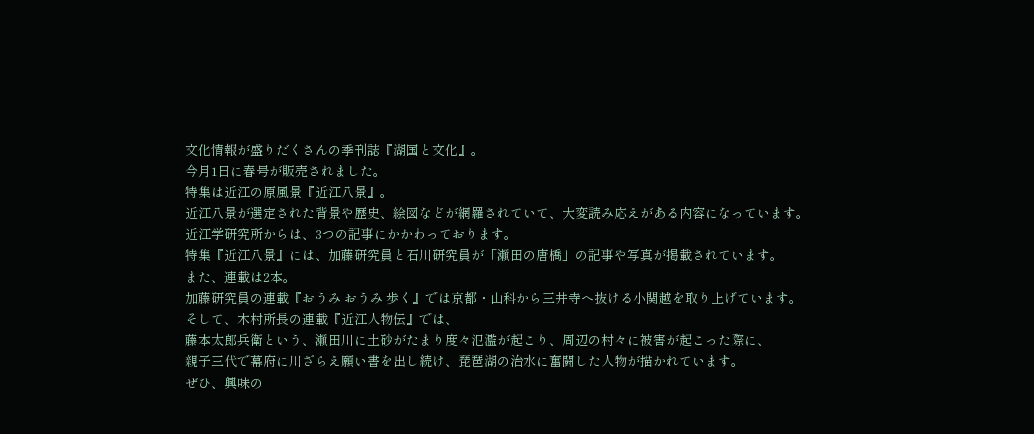文化情報が盛りだくさんの季刊誌『湖国と文化』。
今月1日に春号が販売されました。
特集は近江の原風景『近江八景』。
近江八景が選定された背景や歴史、絵図などが網羅されていて、大変読み応えがある内容になっています。
近江学研究所からは、3つの記事にかかわっております。
特集『近江八景』には、加藤研究員と石川研究員が「瀬田の唐橋」の記事や写真が掲載されています。
また、連載は2本。
加藤研究員の連載『おうみ おうみ 歩く』では京都・山科から三井寺へ抜ける小関越を取り上げています。
そして、木村所長の連載『近江人物伝』では、
藤本太郎兵衛という、瀬田川に土砂がたまり度々氾濫が起こり、周辺の村々に被害が起こった際に、
親子三代で幕府に川ざらえ願い書を出し続け、琵琶湖の治水に奮闘した人物が描かれています。
ぜひ、興味の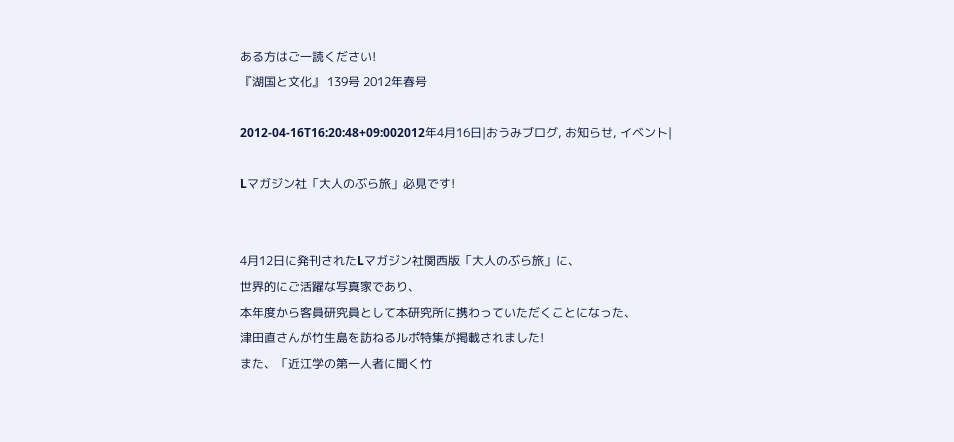ある方はご一読ください!
『湖国と文化』 139号 2012年春号

2012-04-16T16:20:48+09:002012年4月16日|おうみブログ, お知らせ, イベント|

Lマガジン社「大人のぶら旅」必見です!


4月12日に発刊されたLマガジン社関西版「大人のぶら旅」に、
世界的にご活躍な写真家であり、
本年度から客員研究員として本研究所に携わっていただくことになった、
津田直さんが竹生島を訪ねるルポ特集が掲載されました!
また、「近江学の第一人者に聞く竹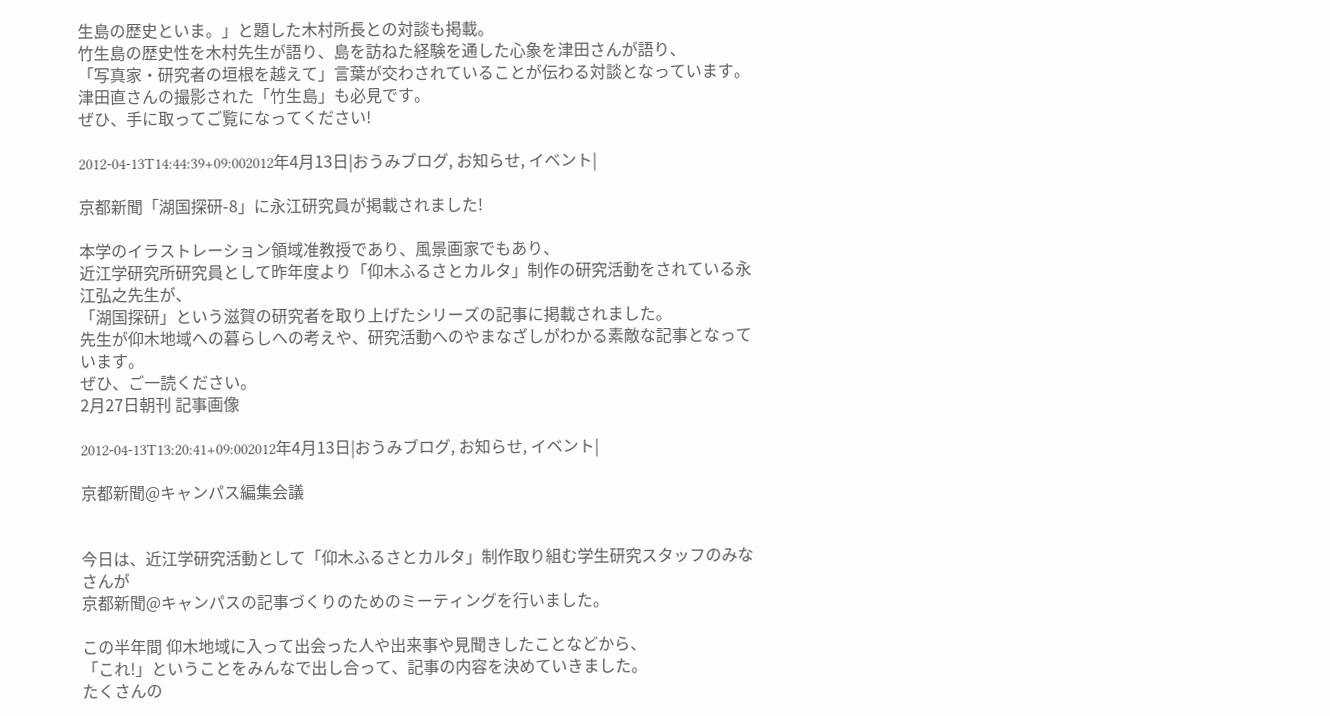生島の歴史といま。」と題した木村所長との対談も掲載。
竹生島の歴史性を木村先生が語り、島を訪ねた経験を通した心象を津田さんが語り、
「写真家・研究者の垣根を越えて」言葉が交わされていることが伝わる対談となっています。
津田直さんの撮影された「竹生島」も必見です。
ぜひ、手に取ってご覧になってください!

2012-04-13T14:44:39+09:002012年4月13日|おうみブログ, お知らせ, イベント|

京都新聞「湖国探研-8」に永江研究員が掲載されました!

本学のイラストレーション領域准教授であり、風景画家でもあり、
近江学研究所研究員として昨年度より「仰木ふるさとカルタ」制作の研究活動をされている永江弘之先生が、
「湖国探研」という滋賀の研究者を取り上げたシリーズの記事に掲載されました。
先生が仰木地域への暮らしへの考えや、研究活動へのやまなざしがわかる素敵な記事となっています。
ぜひ、ご一読ください。
2月27日朝刊 記事画像

2012-04-13T13:20:41+09:002012年4月13日|おうみブログ, お知らせ, イベント|

京都新聞@キャンパス編集会議


今日は、近江学研究活動として「仰木ふるさとカルタ」制作取り組む学生研究スタッフのみなさんが
京都新聞@キャンパスの記事づくりのためのミーティングを行いました。

この半年間 仰木地域に入って出会った人や出来事や見聞きしたことなどから、
「これ!」ということをみんなで出し合って、記事の内容を決めていきました。
たくさんの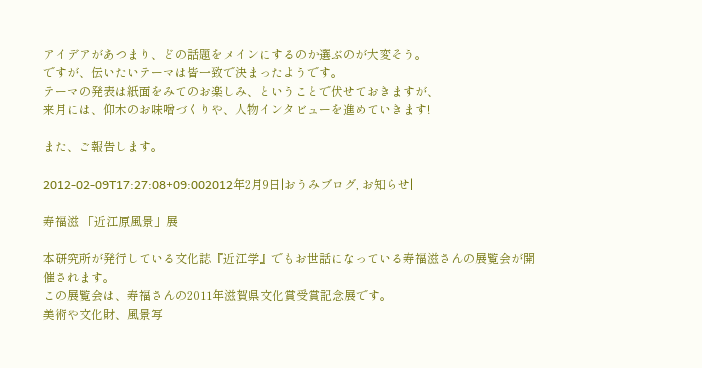アイデアがあつまり、どの話題をメインにするのか選ぶのが大変そう。
ですが、伝いたいテーマは皆一致で決まったようです。
テーマの発表は紙面をみてのお楽しみ、ということで伏せておきますが、
来月には、仰木のお味噌づくりや、人物インタビューを進めていきます!

また、ご報告します。

2012-02-09T17:27:08+09:002012年2月9日|おうみブログ, お知らせ|

寿福滋 「近江原風景」展

本研究所が発行している文化誌『近江学』でもお世話になっている寿福滋さんの展覧会が開催されます。
この展覧会は、寿福さんの2011年滋賀県文化賞受賞記念展です。
美術や文化財、風景写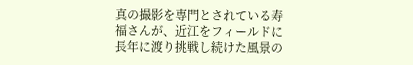真の撮影を専門とされている寿福さんが、近江をフィールドに長年に渡り挑戦し続けた風景の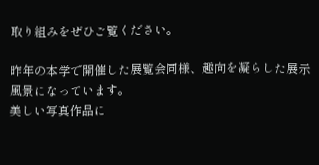取り組みをぜひご覧ください。

昨年の本学で開催した展覧会同様、趣向を凝らした展示風景になっています。
美しい写真作品に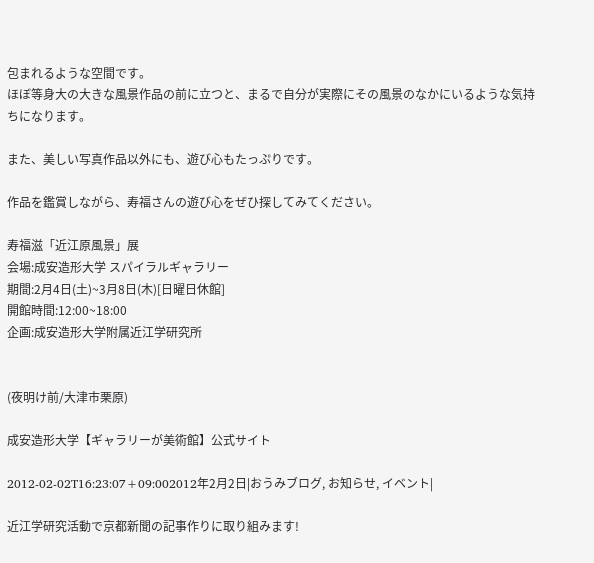包まれるような空間です。
ほぼ等身大の大きな風景作品の前に立つと、まるで自分が実際にその風景のなかにいるような気持ちになります。

また、美しい写真作品以外にも、遊び心もたっぷりです。

作品を鑑賞しながら、寿福さんの遊び心をぜひ探してみてください。

寿福滋「近江原風景」展
会場:成安造形大学 スパイラルギャラリー
期間:2月4日(土)~3月8日(木)[日曜日休館]
開館時間:12:00~18:00
企画:成安造形大学附属近江学研究所


(夜明け前/大津市栗原)

成安造形大学【ギャラリーが美術館】公式サイト

2012-02-02T16:23:07+09:002012年2月2日|おうみブログ, お知らせ, イベント|

近江学研究活動で京都新聞の記事作りに取り組みます!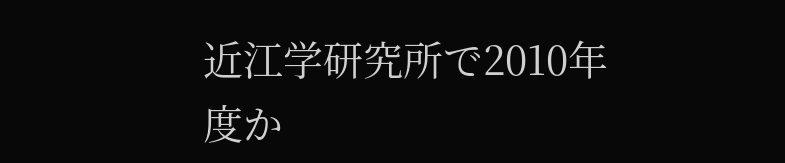近江学研究所で2010年度か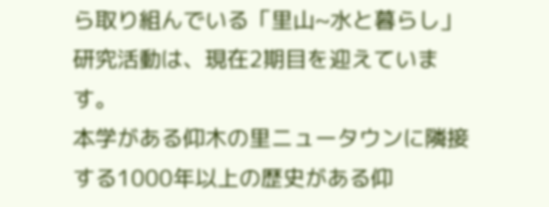ら取り組んでいる「里山~水と暮らし」研究活動は、現在2期目を迎えています。
本学がある仰木の里ニュータウンに隣接する1000年以上の歴史がある仰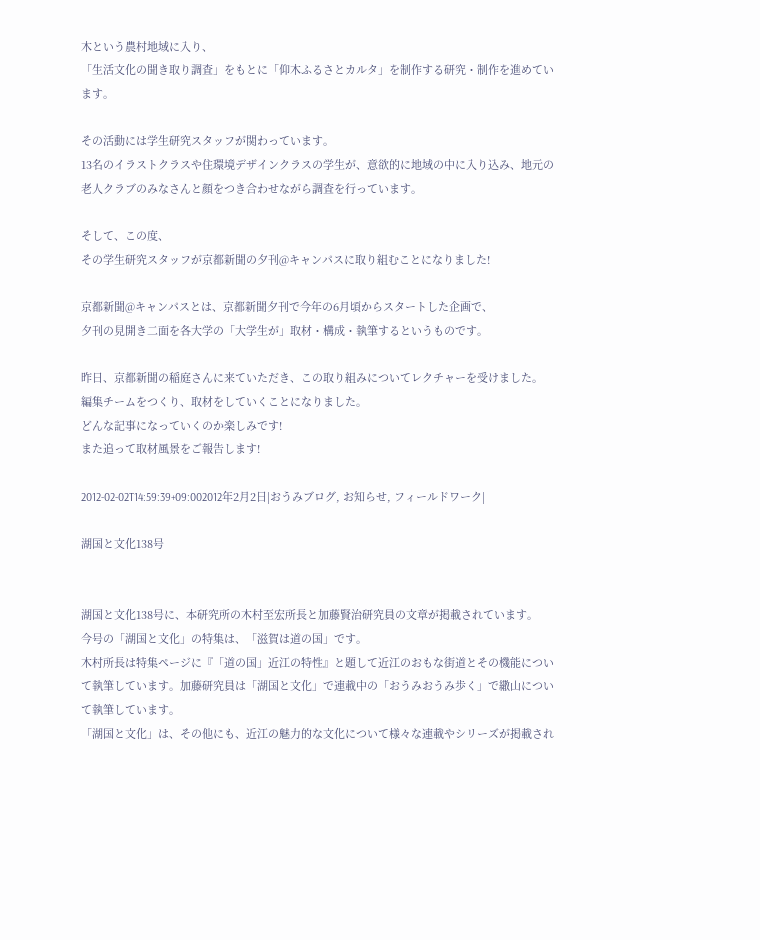木という農村地域に入り、
「生活文化の聞き取り調査」をもとに「仰木ふるさとカルタ」を制作する研究・制作を進めています。

その活動には学生研究スタッフが関わっています。
13名のイラストクラスや住環境デザインクラスの学生が、意欲的に地域の中に入り込み、地元の老人クラブのみなさんと顔をつき合わせながら調査を行っています。

そして、この度、
その学生研究スタッフが京都新聞の夕刊@キャンパスに取り組むことになりました!

京都新聞@キャンパスとは、京都新聞夕刊で今年の6月頃からスタートした企画で、
夕刊の見開き二面を各大学の「大学生が」取材・構成・執筆するというものです。

昨日、京都新聞の稲庭さんに来ていただき、この取り組みについてレクチャーを受けました。
編集チームをつくり、取材をしていくことになりました。
どんな記事になっていくのか楽しみです!
また追って取材風景をご報告します!

2012-02-02T14:59:39+09:002012年2月2日|おうみブログ, お知らせ, フィールドワーク|

湖国と文化138号


湖国と文化138号に、本研究所の木村至宏所長と加藤賢治研究員の文章が掲載されています。
今号の「湖国と文化」の特集は、「滋賀は道の国」です。
木村所長は特集ページに『「道の国」近江の特性』と題して近江のおもな街道とその機能について執筆しています。加藤研究員は「湖国と文化」で連載中の「おうみおうみ歩く」で繖山について執筆しています。
「湖国と文化」は、その他にも、近江の魅力的な文化について様々な連載やシリーズが掲載され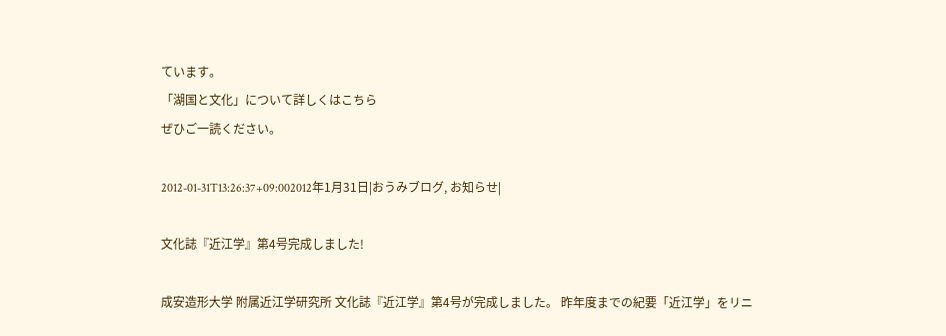ています。
「湖国と文化」について詳しくはこちら
ぜひご一読ください。

2012-01-31T13:26:37+09:002012年1月31日|おうみブログ, お知らせ|

文化誌『近江学』第4号完成しました!

成安造形大学 附属近江学研究所 文化誌『近江学』第4号が完成しました。 昨年度までの紀要「近江学」をリニ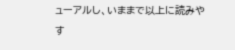ューアルし、いままで以上に読みやす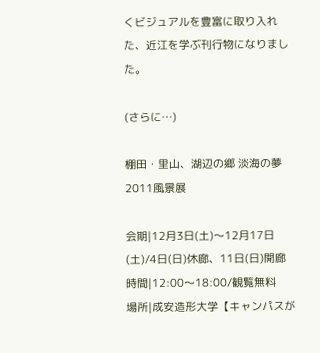くビジュアルを豊富に取り入れた、近江を学ぶ刊行物になりました。

(さらに…)

棚田・里山、湖辺の郷 淡海の夢2011風景展

会期|12月3日(土)〜12月17日(土)/4日(日)休廊、11日(日)開廊
時間|12:00〜18:00/観覧無料
場所|成安造形大学【キャンパスが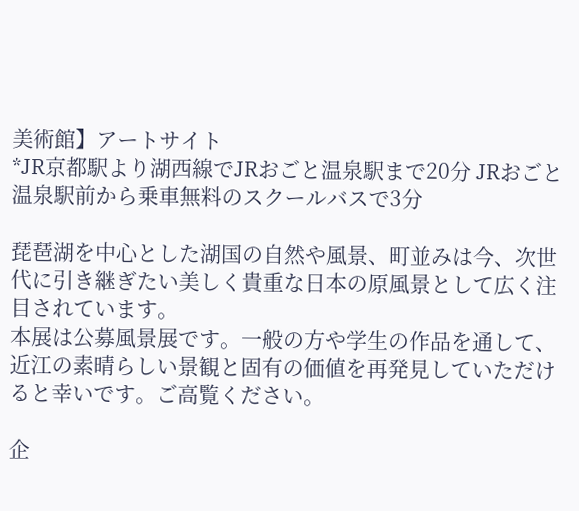美術館】アートサイト
*JR京都駅より湖西線でJRおごと温泉駅まで20分 JRおごと温泉駅前から乗車無料のスクールバスで3分

琵琶湖を中心とした湖国の自然や風景、町並みは今、次世代に引き継ぎたい美しく貴重な日本の原風景として広く注目されています。
本展は公募風景展です。一般の方や学生の作品を通して、近江の素晴らしい景観と固有の価値を再発見していただけると幸いです。ご高覧ください。

企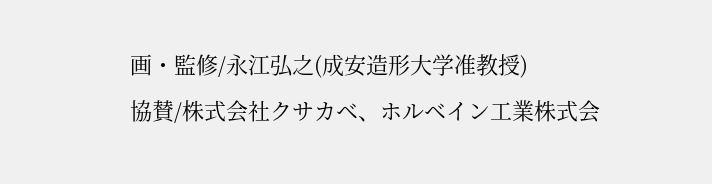画・監修/永江弘之(成安造形大学准教授)
協賛/株式会社クサカベ、ホルベイン工業株式会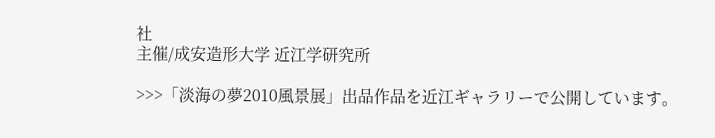社
主催/成安造形大学 近江学研究所

>>>「淡海の夢2010風景展」出品作品を近江ギャラリーで公開しています。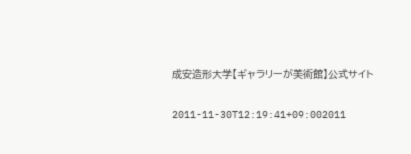成安造形大学【ギャラリーが美術館】公式サイト

2011-11-30T12:19:41+09:002011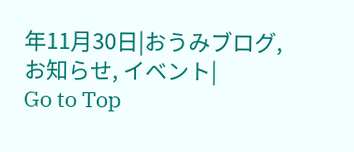年11月30日|おうみブログ, お知らせ, イベント|
Go to Top